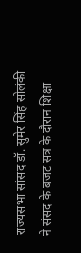राज्यसभा सांसद डॉ. सुमेर सिंह सोलंकी ने संसद के बजट सत्र के दौरान शिक्षा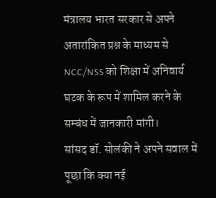मंत्रालय भारत सरकार से अपने अतारांकित प्रश्न के माध्यम से NCC/NSS को शिक्षा में अनिवार्य घटक के रूप में शामिल करने के सम्बंध में जानकारी मांगी।
सांसद डॉ. सोलंकी ने अपने सवाल में पूछा कि क्या नई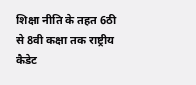शिक्षा नीति के तहत 6ठी से 8वी कक्षा तक राष्ट्रीय कैडेट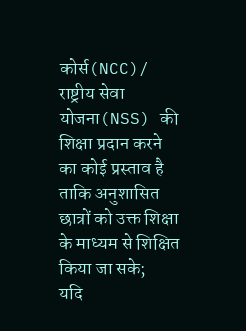कोर्स(NCC)/ राष्ट्रीय सेवा योजना(NSS) की शिक्षा प्रदान करने का कोई प्रस्ताव है ताकि अनुशासित छात्रों को उक्त शिक्षा के माध्यम से शिक्षित किया जा सके;
यदि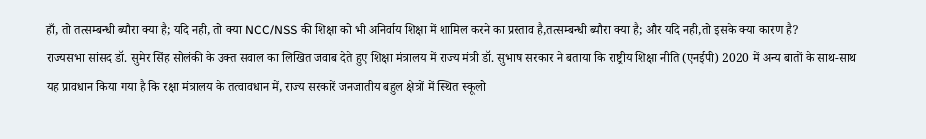हाँ, तो तत्सम्बन्धी ब्यौरा क्या है; यदि नही, तो क्या NCC/NSS की शिक्षा को भी अनिर्वाय शिक्षा में शामिल करने का प्रस्ताव है,तत्सम्बन्धी ब्यौरा क्या है; और यदि नही,तो इसके क्या कारण है?
राज्यसभा सांसद डॉ. सुमेर सिंह सोलंकी के उक्त सवाल का लिखित जवाब देते हुए शिक्षा मंत्रालय में राज्य मंत्री डॉ. सुभाष सरकार ने बताया कि राष्ट्रीय शिक्षा नीति (एनईपी) 2020 में अन्य बातों के साथ-साथ यह प्रावधान किया गया है कि रक्षा मंत्रालय के तत्वावधान में, राज्य सरकारें जनजातीय बहुल क्षेत्रों में स्थित स्कूलो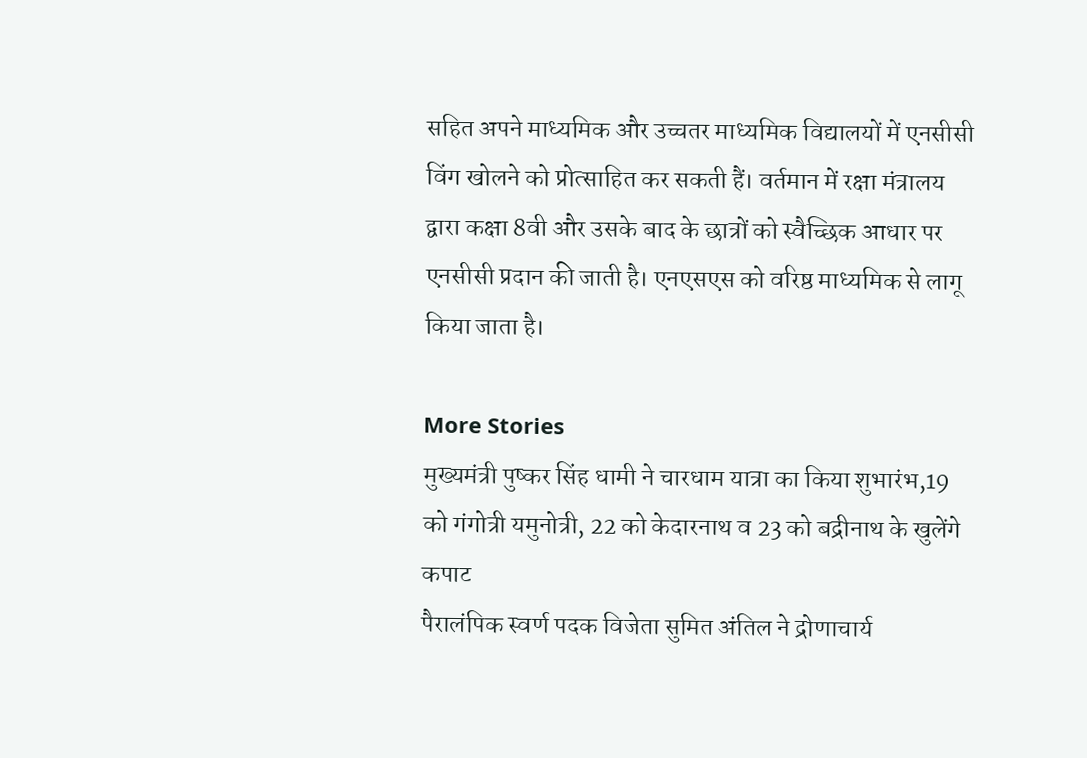सहित अपने माध्यमिक और उच्चतर माध्यमिक विद्यालयों में एनसीसी विंग खोलने को प्रोत्साहित कर सकती हैं। वर्तमान में रक्षा मंत्रालय द्वारा कक्षा 8वी और उसके बाद के छात्रों को स्वैच्छिक आधार पर एनसीसी प्रदान की जाती है। एनएसएस को वरिष्ठ माध्यमिक से लागू किया जाता है।

More Stories
मुख्यमंत्री पुष्कर सिंह धामी ने चारधाम यात्रा का किया शुभारंभ,19 को गंगोत्री यमुनोत्री, 22 को केदारनाथ व 23 को बद्रीनाथ के खुलेंगे कपाट
पैरालंपिक स्वर्ण पदक विजेता सुमित अंतिल ने द्रोणाचार्य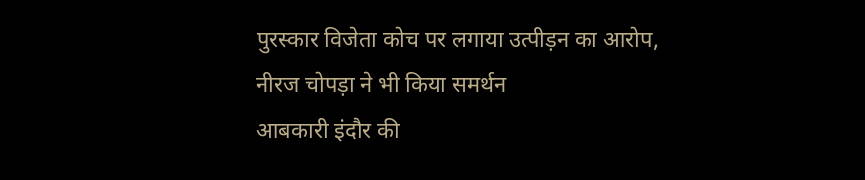पुरस्कार विजेता कोच पर लगाया उत्पीड़न का आरोप, नीरज चोपड़ा ने भी किया समर्थन
आबकारी इंदौर की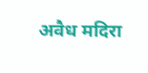अवैध मदिरा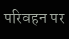परिवहन पर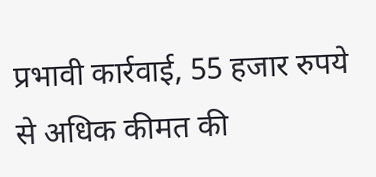प्रभावी कार्रवाई, 55 हजार रुपये से अधिक कीमत की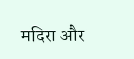मदिरा और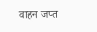वाहन जप्त